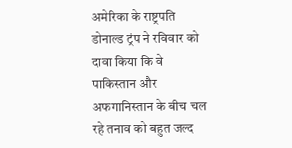अमेरिका के राष्ट्रपति डोनाल्ड ट्रंप ने रविवार को दावा किया कि वे पाकिस्तान और अफगानिस्तान के बीच चल रहे तनाव को बहुत जल्द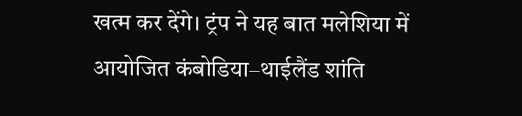खत्म कर देंगे। ट्रंप ने यह बात मलेशिया में आयोजित कंबोडिया–थाईलैंड शांति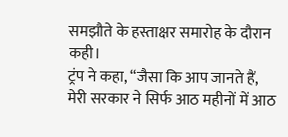समझौते के हस्ताक्षर समारोह के दौरान कही।
ट्रंप ने कहा, “जैसा कि आप जानते हैं, मेरी सरकार ने सिर्फ आठ महीनों में आठ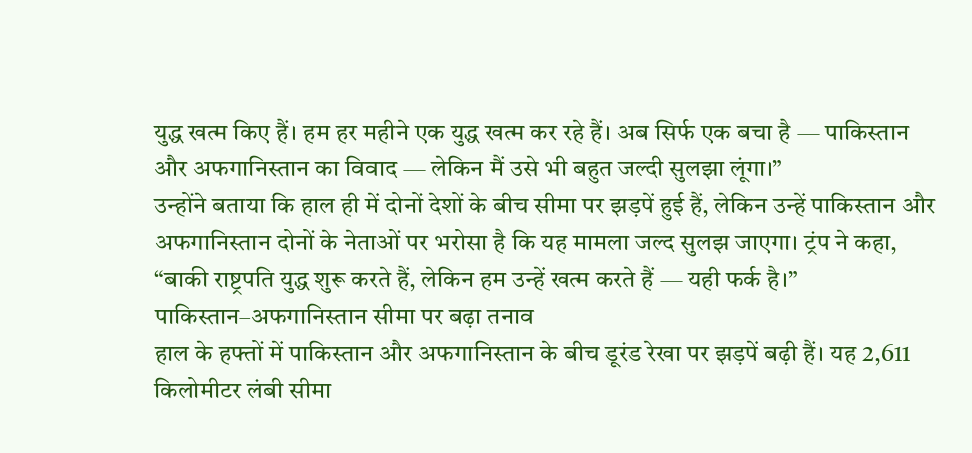युद्ध खत्म किए हैं। हम हर महीने एक युद्ध खत्म कर रहे हैं। अब सिर्फ एक बचा है — पाकिस्तान और अफगानिस्तान का विवाद — लेकिन मैं उसे भी बहुत जल्दी सुलझा लूंगा।”
उन्होंने बताया कि हाल ही में दोनों देशों के बीच सीमा पर झड़पें हुई हैं, लेकिन उन्हें पाकिस्तान और अफगानिस्तान दोनों के नेताओं पर भरोसा है कि यह मामला जल्द सुलझ जाएगा। ट्रंप ने कहा, “बाकी राष्ट्रपति युद्ध शुरू करते हैं, लेकिन हम उन्हें खत्म करते हैं — यही फर्क है।”
पाकिस्तान–अफगानिस्तान सीमा पर बढ़ा तनाव
हाल के हफ्तों में पाकिस्तान और अफगानिस्तान के बीच डूरंड रेखा पर झड़पें बढ़ी हैं। यह 2,611 किलोमीटर लंबी सीमा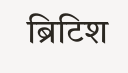ब्रिटिश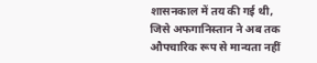शासनकाल में तय की गई थी, जिसे अफगानिस्तान ने अब तक औपचारिक रूप से मान्यता नहीं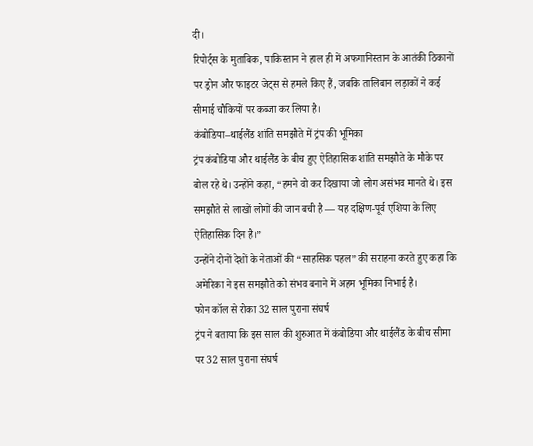दी।
रिपोर्ट्स के मुताबिक, पाकिस्तान ने हाल ही में अफगानिस्तान के आतंकी ठिकानों पर ड्रोन और फाइटर जेट्स से हमले किए हैं, जबकि तालिबान लड़ाकों ने कई सीमाई चौकियों पर कब्जा कर लिया है।
कंबोडिया–थाईलैंड शांति समझौते में ट्रंप की भूमिका
ट्रंप कंबोडिया और थाईलैंड के बीच हुए ऐतिहासिक शांति समझौते के मौके पर बोल रहे थे। उन्होंने कहा, “हमने वो कर दिखाया जो लोग असंभव मानते थे। इस समझौते से लाखों लोगों की जान बची है — यह दक्षिण-पूर्व एशिया के लिए ऐतिहासिक दिन है।”
उन्होंने दोनों देशों के नेताओं की “साहसिक पहल” की सराहना करते हुए कहा कि अमेरिका ने इस समझौते को संभव बनाने में अहम भूमिका निभाई है।
फोन कॉल से रोका 32 साल पुराना संघर्ष
ट्रंप ने बताया कि इस साल की शुरुआत में कंबोडिया और थाईलैंड के बीच सीमा पर 32 साल पुराना संघर्ष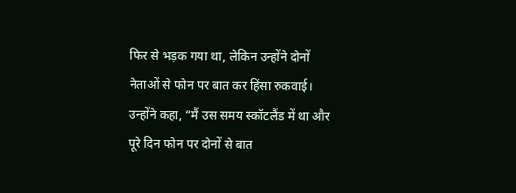फिर से भड़क गया था, लेकिन उन्होंने दोनों नेताओं से फोन पर बात कर हिंसा रुकवाई।
उन्होंने कहा, “मैं उस समय स्कॉटलैंड में था और पूरे दिन फोन पर दोनों से बात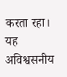करता रहा। यह अविश्वसनीय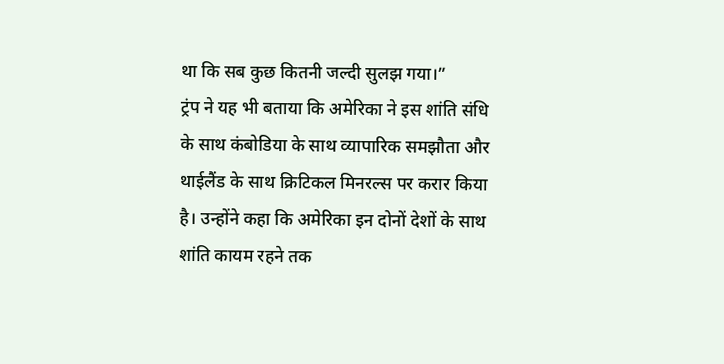था कि सब कुछ कितनी जल्दी सुलझ गया।”
ट्रंप ने यह भी बताया कि अमेरिका ने इस शांति संधि के साथ कंबोडिया के साथ व्यापारिक समझौता और थाईलैंड के साथ क्रिटिकल मिनरल्स पर करार किया है। उन्होंने कहा कि अमेरिका इन दोनों देशों के साथ शांति कायम रहने तक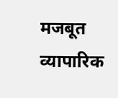मजबूत व्यापारिक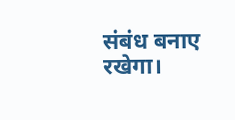संबंध बनाए रखेगा।